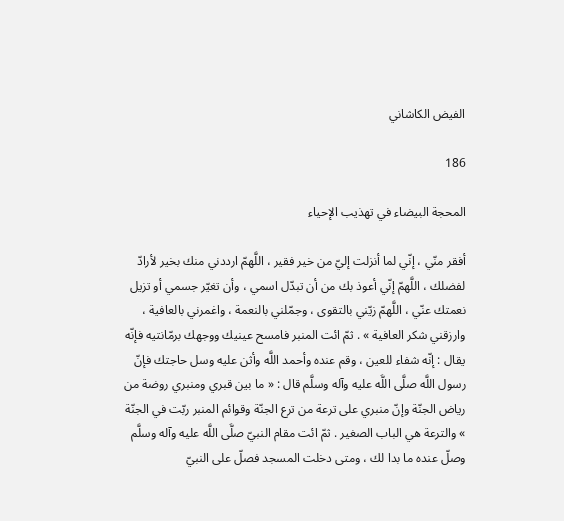الفيض الكاشاني

186

المحجة البيضاء في تهذيب الإحياء

أفقر منّي ، إنّي لما أنزلت إليّ من خير فقير ، اللَّهمّ ارددني منك بخير لأرادّ لفضلك ، اللَّهمّ إنّي أعوذ بك من أن تبدّل اسمي ، وأن تغيّر جسمي أو تزيل نعمتك عنّي ، اللَّهمّ زيّني بالتقوى ، وجمّلني بالنعمة ، واغمرني بالعافية ، وارزقني شكر العافية » . ثمّ ائت المنبر فامسح عينيك ووجهك برمّانتيه فإنّه يقال : إنّه شفاء للعين ، وقم عنده وأحمد اللَّه وأثن عليه وسل حاجتك فإنّ رسول اللَّه صلَّى اللَّه عليه وآله وسلَّم قال : « ما بين قبري ومنبري روضة من رياض الجنّة وإنّ منبري على ترعة من ترع الجنّة وقوائم المنبر ربّت في الجنّة » والترعة هي الباب الصغير . ثمّ ائت مقام النبيّ صلَّى اللَّه عليه وآله وسلَّم وصلّ عنده ما بدا لك ، ومتى دخلت المسجد فصلّ على النبيّ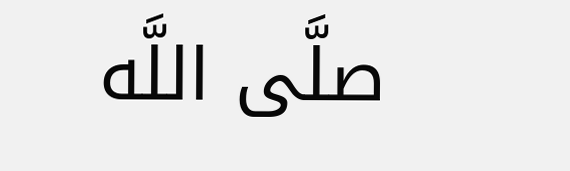صلَّى اللَّه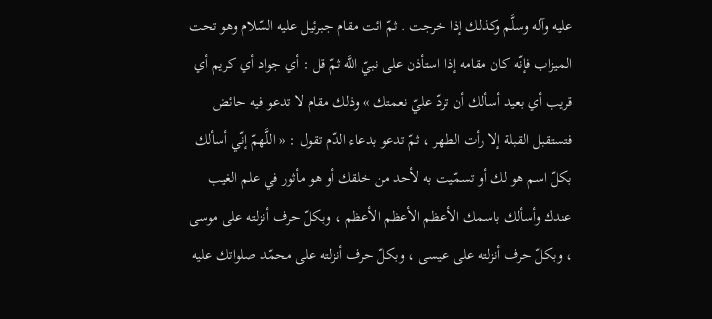عليه وآله وسلَّم وكذلك إذا خرجت . ثمّ ائت مقام جبرئيل عليه السّلام وهو تحت الميزاب فإنّه كان مقامه إذا استأذن على نبيّ اللَّه ثمّ قل : أي جواد أي كريم أي قريب أي بعيد أسألك أن تردّ عليّ نعمتك » وذلك مقام لا تدعو فيه حائض فتستقبل القبلة إلا رأت الطهر ، ثمّ تدعو بدعاء الدّم تقول : « اللَّهمّ إنّي أسألك بكلّ اسم هو لك أو تسمّيت به لأحد من خلقك أو هو مأثور في علم الغيب عندك وأسألك باسمك الأعظم الأعظم الأعظم ، وبكلّ حرف أنزلته على موسى ، وبكلّ حرف أنزلته على عيسى ، وبكلّ حرف أنزلته على محمّد صلواتك عليه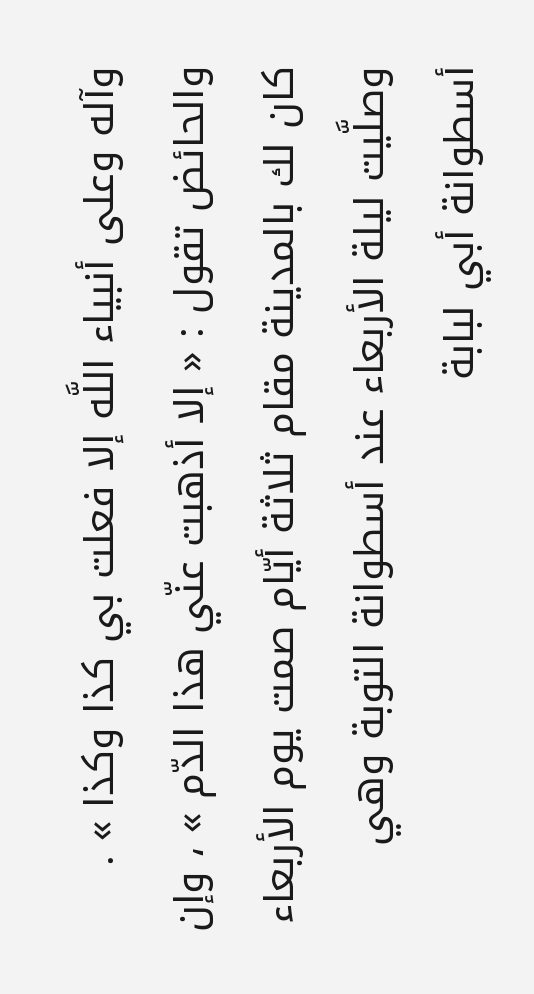وآله وعلى أنبياء اللَّه إلا فعلت بي كذا وكذا » . والحائض تقول : « إلا أذهبت عنّي هذا الدّم » ، وإن كان لك بالمدينة مقام ثلاثة أيّام صمت يوم الأربعاء وصلَّيت ليلة الأربعاء عند أسطوانة التوبة وهي أسطوانة أبي لبابة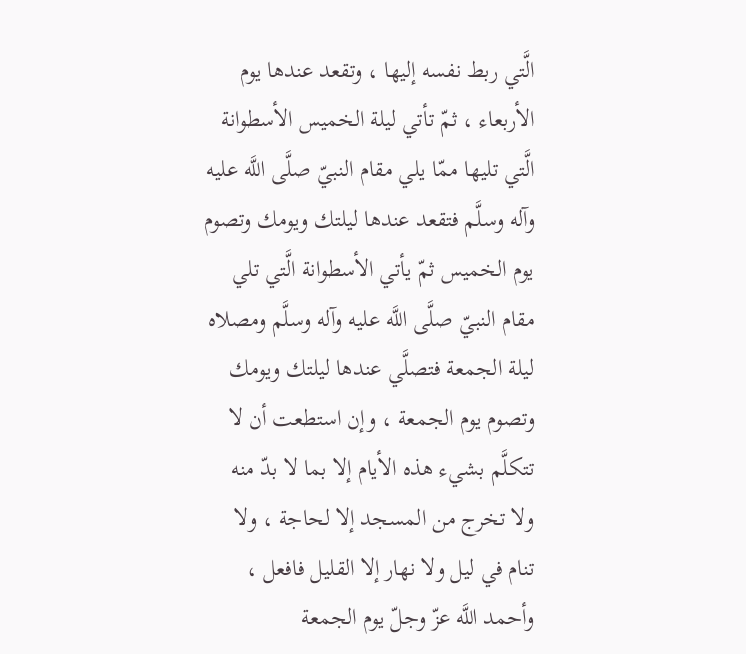الَّتي ربط نفسه إليها ، وتقعد عندها يوم الأربعاء ، ثمّ تأتي ليلة الخميس الأسطوانة الَّتي تليها ممّا يلي مقام النبيّ صلَّى اللَّه عليه وآله وسلَّم فتقعد عندها ليلتك ويومك وتصوم يوم الخميس ثمّ يأتي الأسطوانة الَّتي تلي مقام النبيّ صلَّى اللَّه عليه وآله وسلَّم ومصلاه ليلة الجمعة فتصلَّي عندها ليلتك ويومك وتصوم يوم الجمعة ، وإن استطعت أن لا تتكلَّم بشيء هذه الأيام إلا بما لا بدّ منه ولا تخرج من المسجد إلا لحاجة ، ولا تنام في ليل ولا نهار إلا القليل فافعل ، وأحمد اللَّه عزّ وجلّ يوم الجمعة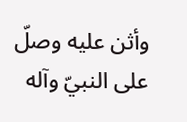وأثن عليه وصلّ على النبيّ وآله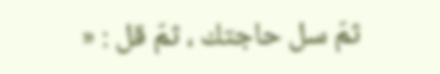ثمّ سل حاجتك ، ثمّ قل : «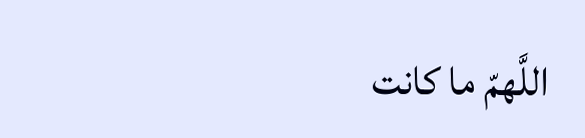اللَّهمّ ما كانت